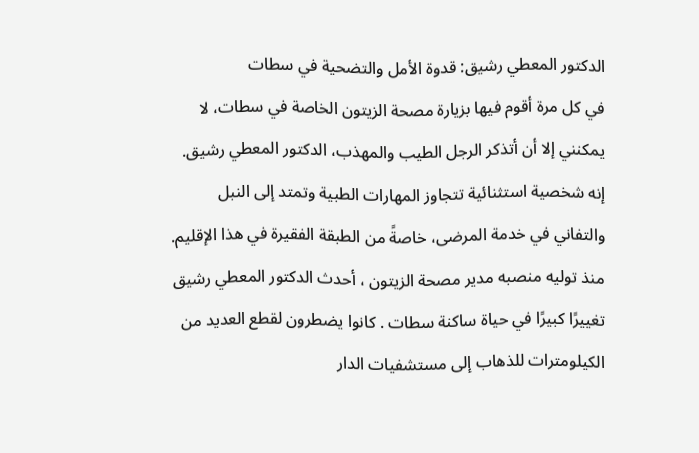الدكتور المعطي رشيق: قدوة الأمل والتضحية في سطات
في كل مرة أقوم فيها بزيارة مصحة الزيتون الخاصة في سطات، لا يمكنني إلا أن أتذكر الرجل الطيب والمهذب، الدكتور المعطي رشيق. إنه شخصية استثنائية تتجاوز المهارات الطبية وتمتد إلى النبل والتفاني في خدمة المرضى، خاصةً من الطبقة الفقيرة في هذا الإقليم.
منذ توليه منصبه مدير مصحة الزيتون ، أحدث الدكتور المعطي رشيق تغييرًا كبيرًا في حياة ساكنة سطات . كانوا يضطرون لقطع العديد من الكيلومترات للذهاب إلى مستشفيات الدار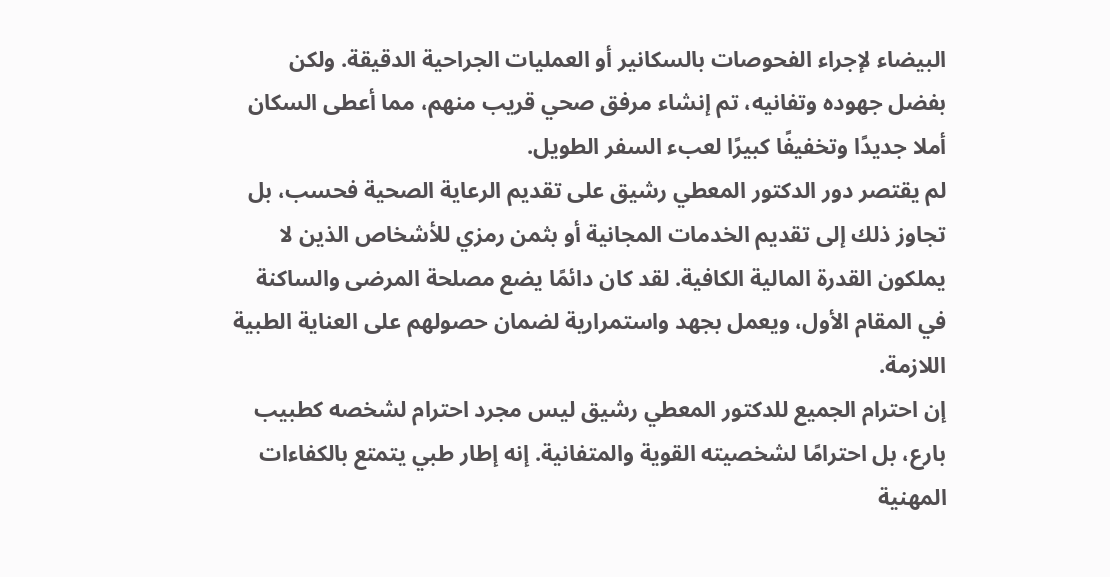البيضاء لإجراء الفحوصات بالسكانير أو العمليات الجراحية الدقيقة. ولكن بفضل جهوده وتفانيه، تم إنشاء مرفق صحي قريب منهم، مما أعطى السكان أملا جديدًا وتخفيفًا كبيرًا لعبء السفر الطويل.
لم يقتصر دور الدكتور المعطي رشيق على تقديم الرعاية الصحية فحسب، بل تجاوز ذلك إلى تقديم الخدمات المجانية أو بثمن رمزي للأشخاص الذين لا يملكون القدرة المالية الكافية. لقد كان دائمًا يضع مصلحة المرضى والساكنة في المقام الأول، ويعمل بجهد واستمرارية لضمان حصولهم على العناية الطبية اللازمة.
إن احترام الجميع للدكتور المعطي رشيق ليس مجرد احترام لشخصه كطبيب بارع، بل احترامًا لشخصيته القوية والمتفانية. إنه إطار طبي يتمتع بالكفاءات المهنية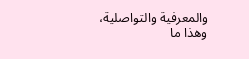والمعرفية والتواصلية، وهذا ما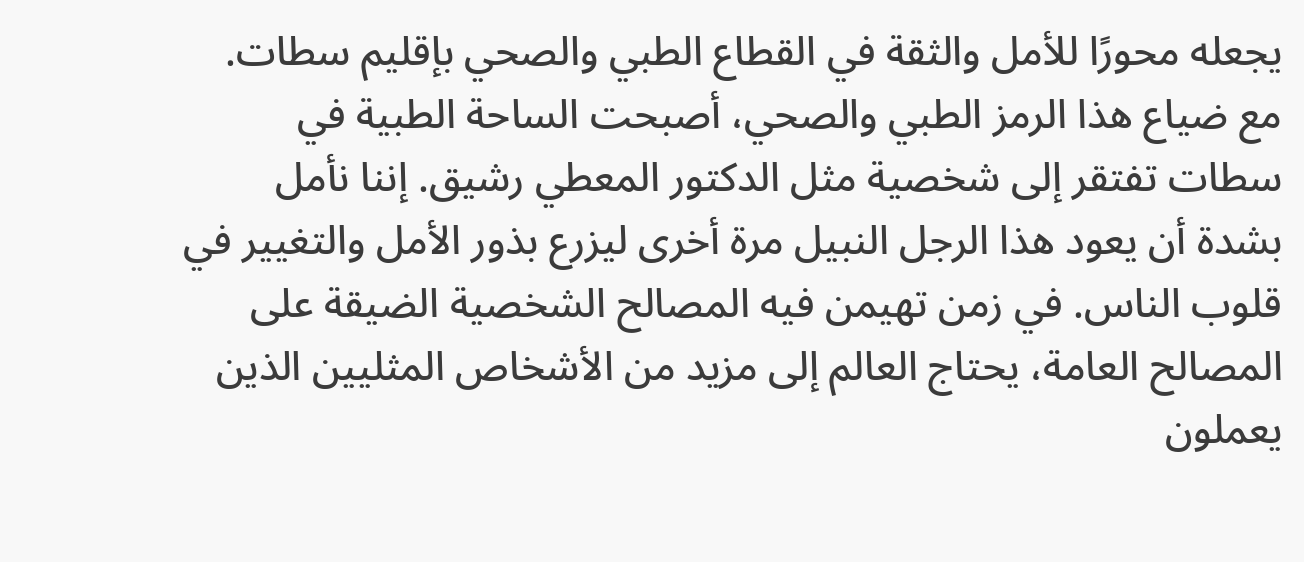يجعله محورًا للأمل والثقة في القطاع الطبي والصحي بإقليم سطات.
مع ضياع هذا الرمز الطبي والصحي، أصبحت الساحة الطبية في سطات تفتقر إلى شخصية مثل الدكتور المعطي رشيق. إننا نأمل بشدة أن يعود هذا الرجل النبيل مرة أخرى ليزرع بذور الأمل والتغيير في قلوب الناس. في زمن تهيمن فيه المصالح الشخصية الضيقة على المصالح العامة، يحتاج العالم إلى مزيد من الأشخاص المثليين الذين يعملون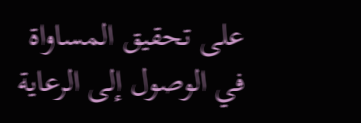على تحقيق المساواة في الوصول إلى الرعاية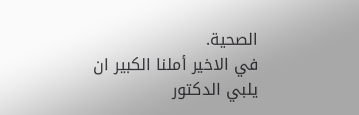الصحية.
في الاخير أملنا الكبير ان يلبي الدكتور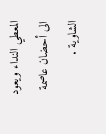المعطي النداء ويعود الى أحضان عاصمة الشاوية .